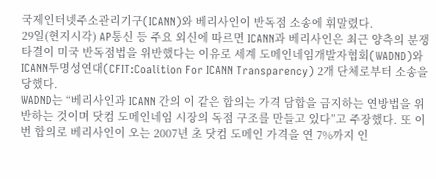국제인터넷주소관리기구(ICANN)와 베리사인이 반독점 소송에 휘말렸다.
29일(현지시각) AP통신 등 주요 외신에 따르면 ICANN과 베리사인은 최근 양측의 분쟁 타결이 미국 반독점법을 위반했다는 이유로 세계 도메인네임개발자협회(WADND)와 ICANN투명성연대(CFIT:Coalition For ICANN Transparency) 2개 단체로부터 소송을 당했다.
WADND는 “베리사인과 ICANN 간의 이 같은 합의는 가격 담합을 금지하는 연방법을 위반하는 것이며 닷컴 도메인네임 시장의 독점 구조를 만들고 있다”고 주장했다. 또 이번 합의로 베리사인이 오는 2007년 초 닷컴 도메인 가격을 연 7%까지 인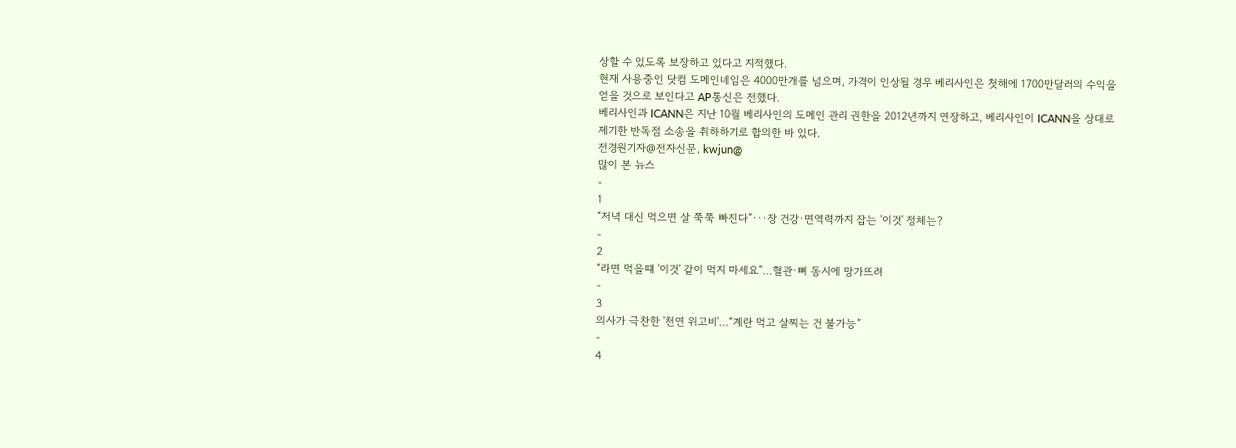상할 수 있도록 보장하고 있다고 지적했다.
현재 사용중인 닷컴 도메인네임은 4000만개를 넘으며, 가격이 인상될 경우 베리사인은 첫해에 1700만달러의 수익을 얻을 것으로 보인다고 AP통신은 전했다.
베리사인과 ICANN은 지난 10월 베리사인의 도메인 관리 권한을 2012년까지 연장하고, 베리사인이 ICANN을 상대로 제기한 반독점 소송을 취하하기로 합의한 바 있다.
전경원기자@전자신문, kwjun@
많이 본 뉴스
-
1
“저녁 대신 먹으면 살 쭉쭉 빠진다”···장 건강·면역력까지 잡는 '이것' 정체는?
-
2
“라면 먹을떄 '이것' 같이 먹지 마세요”…혈관·뼈 동시에 망가뜨려
-
3
의사가 극찬한 '천연 위고비'…“계란 먹고 살찌는 건 불가능”
-
4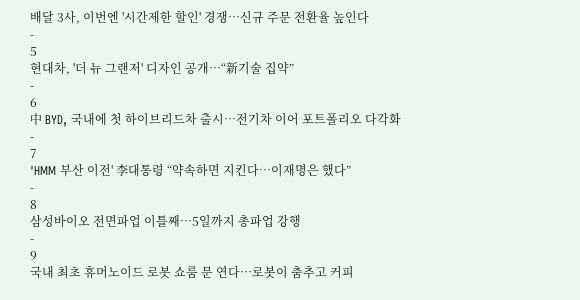배달 3사, 이번엔 '시간제한 할인' 경쟁…신규 주문 전환율 높인다
-
5
현대차, '더 뉴 그랜저' 디자인 공개…“新기술 집약”
-
6
中 BYD, 국내에 첫 하이브리드차 출시…전기차 이어 포트폴리오 다각화
-
7
'HMM 부산 이전' 李대통령 “약속하면 지킨다…이재명은 했다”
-
8
삼성바이오 전면파업 이틀째…5일까지 총파업 강행
-
9
국내 최초 휴머노이드 로봇 쇼룸 문 연다…로봇이 춤추고 커피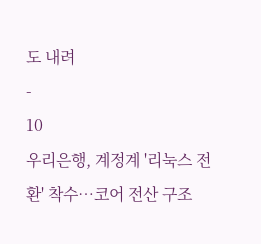도 내려
-
10
우리은행, 계정계 '리눅스 전환' 착수…코어 전산 구조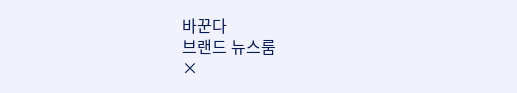바꾼다
브랜드 뉴스룸
×